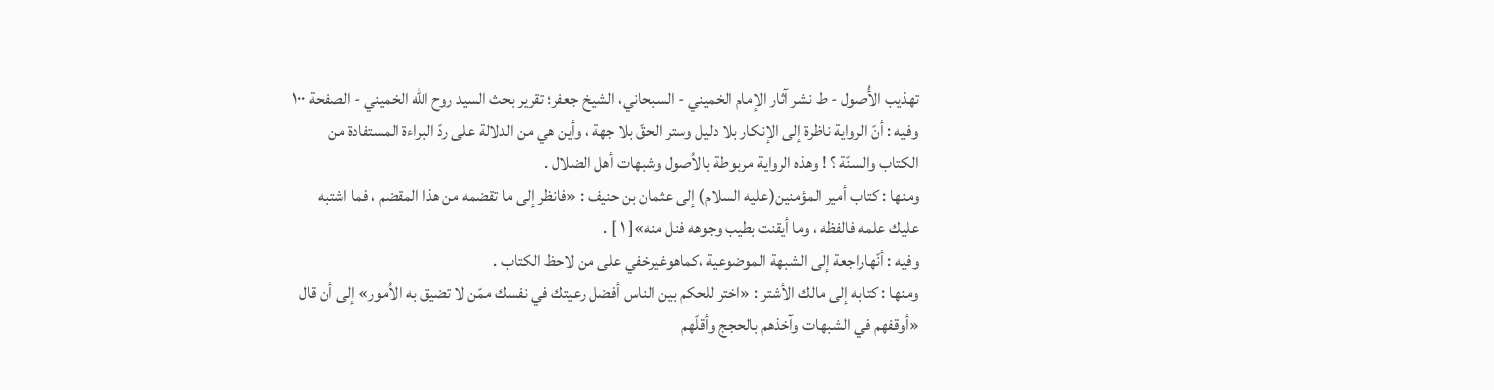تهذيب الأُصول - ط نشر آثار الإمام الخميني - السبحاني، الشيخ جعفر؛ تقرير بحث السيد روح الله الخميني - الصفحة ١٠٠
وفيه : أنّ الرواية ناظرة إلى الإنكار بلا دليل وستر الحقّ بلا جهة ، وأين هي من الدلالة على ردّ البراءة المستفادة من الكتاب والسنّة ؟ ! وهذه الرواية مربوطة بالاُصول وشبهات أهل الضلال .
ومنها : كتاب أمير المؤمنين(عليه السلام) إلى عثمان بن حنيف : «فانظر إلى ما تقضمه من هذا المقضم ، فما اشتبه عليك علمه فالفظه ، وما أيقنت بطيب وجوهه فنل منه»[ ١ ] .
وفيه : أنّهاراجعة إلى الشبهة الموضوعية ،كماهوغيرخفي على من لاحظ الكتاب .
ومنها : كتابه إلى مالك الأشتر : «اختر للحكم بين الناس أفضل رعيتك في نفسك ممّن لا تضيق به الاُمور» إلى أن قال «أوقفهم في الشبهات وآخذهم بالحجج وأقلّهم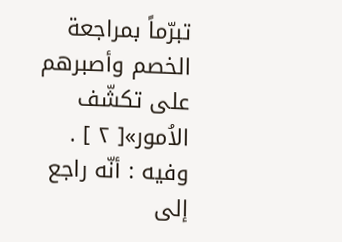تبرّماً بمراجعة الخصم وأصبرهم على تكشّف الاُمور»[ ٢ ] .
وفيه : أنّه راجع إلى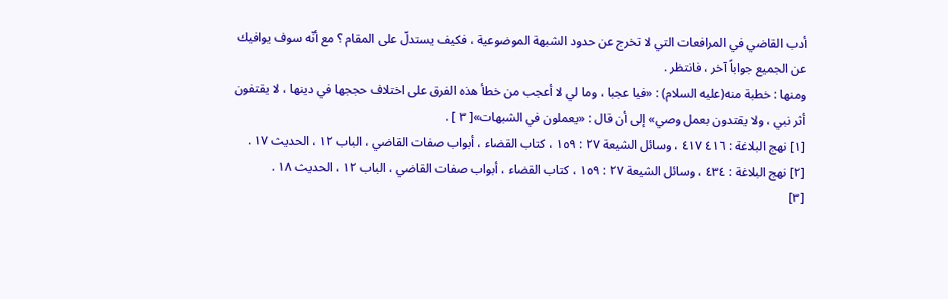أدب القاضي في المرافعات التي لا تخرج عن حدود الشبهة الموضوعية ، فكيف يستدلّ على المقام ؟ مع أنّه سوف يوافيك عن الجميع جواباً آخر ، فانتظر .
ومنها : خطبة منه(عليه السلام) : «فيا عجبا ، وما لي لا أعجب من خطأ هذه الفرق على اختلاف حججها في دينها ، لا يقتفون أثر نبي ، ولا يقتدون بعمل وصي» إلى أن قال : «يعملون في الشبهات»[ ٣ ] .
[١] نهج البلاغة : ٤١٦ ٤١٧ ، وسائل الشيعة ٢٧ : ١٥٩ ، كتاب القضاء ، أبواب صفات القاضي ، الباب ١٢ ، الحديث ١٧ .
[٢] نهج البلاغة : ٤٣٤ ، وسائل الشيعة ٢٧ : ١٥٩ ، كتاب القضاء ، أبواب صفات القاضي ، الباب ١٢ ، الحديث ١٨ .
[٣]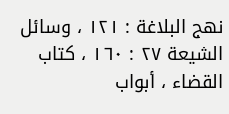نهج البلاغة : ١٢١ ، وسائل الشيعة ٢٧ : ١٦٠ ، كتاب القضاء ، أبواب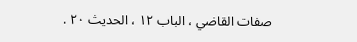صفات القاضي ، الباب ١٢ ، الحديث ٢٠ .